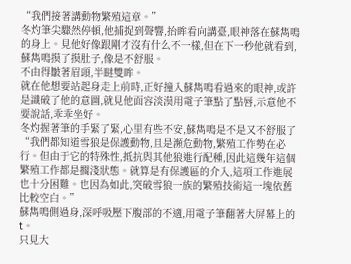“我們接著講動物繁殖這章。”
冬灼筆尖驟然停頓,他捕捉到聲響,抬眸看向講臺,眼神落在蘇雋鳴的身上。見他好像跟剛才沒有什么不一樣,但在下一秒他就看到,蘇雋鳴摸了摸肚子,像是不舒服。
不由得皺著眉頭,半瞇雙眸。
就在他想要站起身走上前時,正好撞入蘇雋鳴看過來的眼神,或許是識破了他的意圖,就見他面容淡漠用電子筆點了點唇,示意他不要說話,乖乖坐好。
冬灼握著筆的手緊了緊,心里有些不安,蘇雋鳴是不是又不舒服了
“我們都知道雪狼是保護動物,且是瀕危動物,繁殖工作勢在必行。但由于它的特殊性,抵抗與其他狼進行配種,因此這幾年這個繁殖工作都是擱淺狀態。就算是有保護區的介入,這項工作進展也十分困難。也因為如此,突破雪狼一族的繁殖技術這一塊依舊比較空白。”
蘇雋鳴側過身,深呼吸壓下腹部的不適,用電子筆翻著大屏幕上的t。
只見大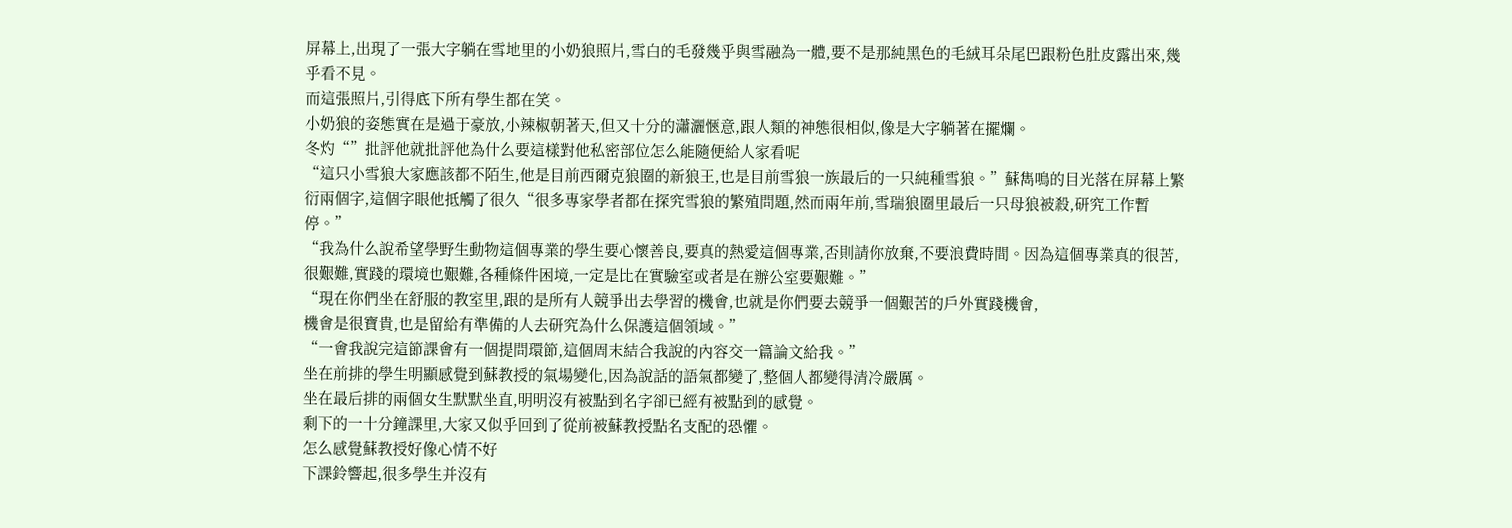屏幕上,出現了一張大字躺在雪地里的小奶狼照片,雪白的毛發幾乎與雪融為一體,要不是那純黑色的毛絨耳朵尾巴跟粉色肚皮露出來,幾乎看不見。
而這張照片,引得底下所有學生都在笑。
小奶狼的姿態實在是過于豪放,小辣椒朝著天,但又十分的瀟灑愜意,跟人類的神態很相似,像是大字躺著在擺爛。
冬灼“”批評他就批評他為什么要這樣對他私密部位怎么能隨便給人家看呢
“這只小雪狼大家應該都不陌生,他是目前西爾克狼圈的新狼王,也是目前雪狼一族最后的一只純種雪狼。”蘇雋鳴的目光落在屏幕上繁衍兩個字,這個字眼他抵觸了很久“很多專家學者都在探究雪狼的繁殖問題,然而兩年前,雪瑞狼圈里最后一只母狼被殺,研究工作暫停。”
“我為什么說希望學野生動物這個專業的學生要心懷善良,要真的熱愛這個專業,否則請你放棄,不要浪費時間。因為這個專業真的很苦,很艱難,實踐的環境也艱難,各種條件困境,一定是比在實驗室或者是在辦公室要艱難。”
“現在你們坐在舒服的教室里,跟的是所有人競爭出去學習的機會,也就是你們要去競爭一個艱苦的戶外實踐機會,
機會是很寶貴,也是留給有準備的人去研究為什么保護這個領域。”
“一會我說完這節課會有一個提問環節,這個周末結合我說的內容交一篇論文給我。”
坐在前排的學生明顯感覺到蘇教授的氣場變化,因為說話的語氣都變了,整個人都變得清冷嚴厲。
坐在最后排的兩個女生默默坐直,明明沒有被點到名字卻已經有被點到的感覺。
剩下的一十分鐘課里,大家又似乎回到了從前被蘇教授點名支配的恐懼。
怎么感覺蘇教授好像心情不好
下課鈴響起,很多學生并沒有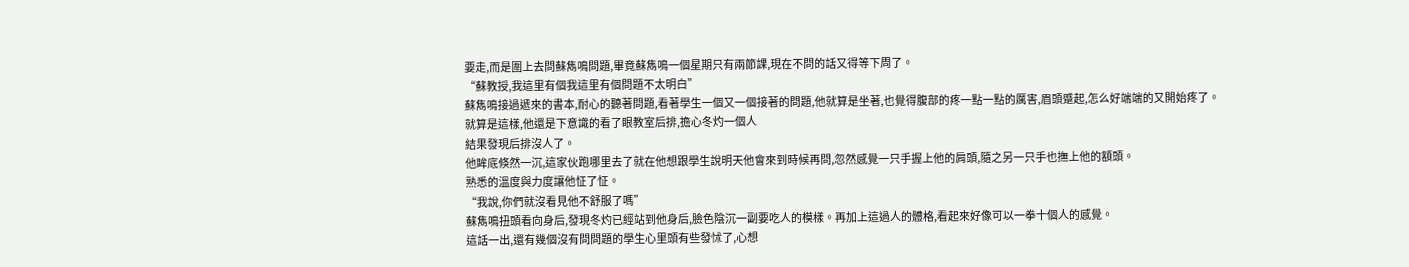要走,而是圍上去問蘇雋鳴問題,畢竟蘇雋鳴一個星期只有兩節課,現在不問的話又得等下周了。
“蘇教授,我這里有個我這里有個問題不太明白”
蘇雋鳴接過遞來的書本,耐心的聽著問題,看著學生一個又一個接著的問題,他就算是坐著,也覺得腹部的疼一點一點的厲害,眉頭蹙起,怎么好端端的又開始疼了。
就算是這樣,他還是下意識的看了眼教室后排,擔心冬灼一個人
結果發現后排沒人了。
他眸底倏然一沉,這家伙跑哪里去了就在他想跟學生說明天他會來到時候再問,忽然感覺一只手握上他的肩頭,隨之另一只手也撫上他的額頭。
熟悉的溫度與力度讓他怔了怔。
“我說,你們就沒看見他不舒服了嗎”
蘇雋鳴扭頭看向身后,發現冬灼已經站到他身后,臉色陰沉一副要吃人的模樣。再加上這過人的體格,看起來好像可以一拳十個人的感覺。
這話一出,還有幾個沒有問問題的學生心里頭有些發怵了,心想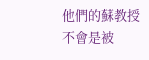他們的蘇教授不會是被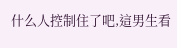什么人控制住了吧,這男生看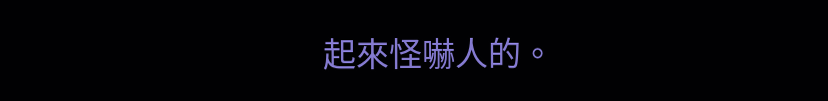起來怪嚇人的。